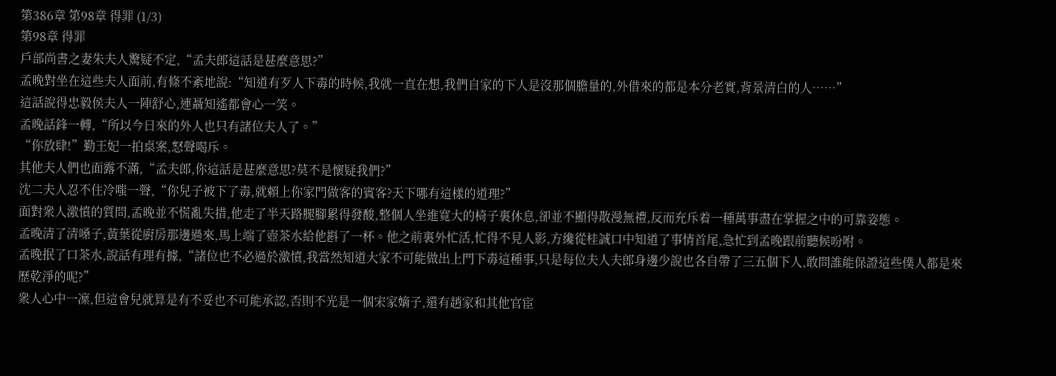第386章 第98章 得罪 (1/3)
第98章 得罪
戶部尚書之妻朱夫人驚疑不定,“孟夫郎這話是甚麼意思?”
孟晚對坐在這些夫人面前,有條不紊地說:“知道有歹人下毒的時候,我就一直在想,我們自家的下人是沒那個膽量的,外借來的都是本分老實,背景清白的人……”
這話說得忠毅侯夫人一陣舒心,連聶知遙都會心一笑。
孟晚話鋒一轉,“所以今日來的外人也只有諸位夫人了。”
“你放肆!”勤王妃一拍桌案,怒聲喝斥。
其他夫人們也面露不滿,“孟夫郎,你這話是甚麼意思?莫不是懷疑我們?”
沈二夫人忍不住冷嗤一聲,“你兒子被下了毒,就賴上你家門做客的賓客?天下哪有這樣的道理?”
面對衆人激憤的質問,孟晚並不慌亂失措,他走了半天路腿腳累得發酸,整個人坐進寬大的椅子裏休息,卻並不顯得散漫無禮,反而充斥着一種萬事盡在掌握之中的可靠姿態。
孟晚清了清嗓子,黃葉從廚房那邊過來,馬上端了壺茶水給他斟了一杯。他之前裏外忙活,忙得不見人影,方纔從桂誠口中知道了事情首尾,急忙到孟晚跟前聽候吩咐。
孟晚抿了口茶水,說話有理有據,“諸位也不必過於激憤,我當然知道大家不可能做出上門下毒這種事,只是每位夫人夫郎身邊少說也各自帶了三五個下人,敢問誰能保證這些僕人都是來歷乾淨的呢?”
衆人心中一凜,但這會兒就算是有不妥也不可能承認,否則不光是一個宋家嫡子,還有趙家和其他官宦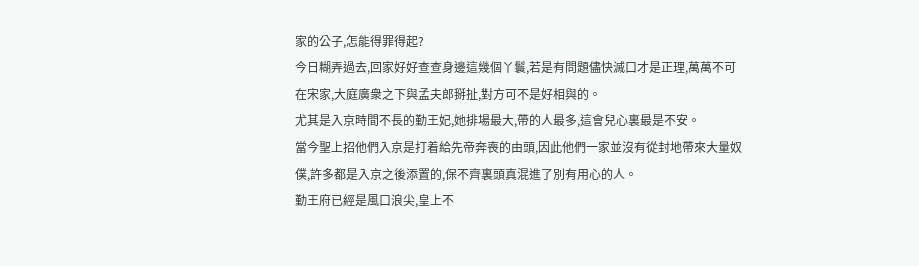家的公子,怎能得罪得起?
今日糊弄過去,回家好好查查身邊這幾個丫鬟,若是有問題儘快滅口才是正理,萬萬不可在宋家,大庭廣衆之下與孟夫郎掰扯,對方可不是好相與的。
尤其是入京時間不長的勤王妃,她排場最大,帶的人最多,這會兒心裏最是不安。
當今聖上招他們入京是打着給先帝奔喪的由頭,因此他們一家並沒有從封地帶來大量奴僕,許多都是入京之後添置的,保不齊裏頭真混進了別有用心的人。
勤王府已經是風口浪尖,皇上不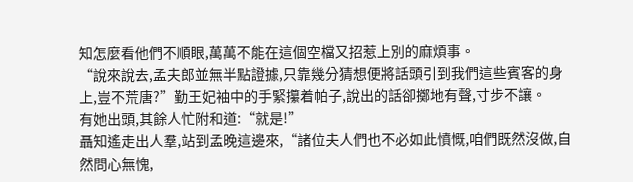知怎麼看他們不順眼,萬萬不能在這個空檔又招惹上別的麻煩事。
“說來說去,孟夫郎並無半點證據,只靠幾分猜想便將話頭引到我們這些賓客的身上,豈不荒唐?”勤王妃袖中的手緊攥着帕子,說出的話卻擲地有聲,寸步不讓。
有她出頭,其餘人忙附和道:“就是!”
聶知遙走出人羣,站到孟晚這邊來,“諸位夫人們也不必如此憤慨,咱們既然沒做,自然問心無愧,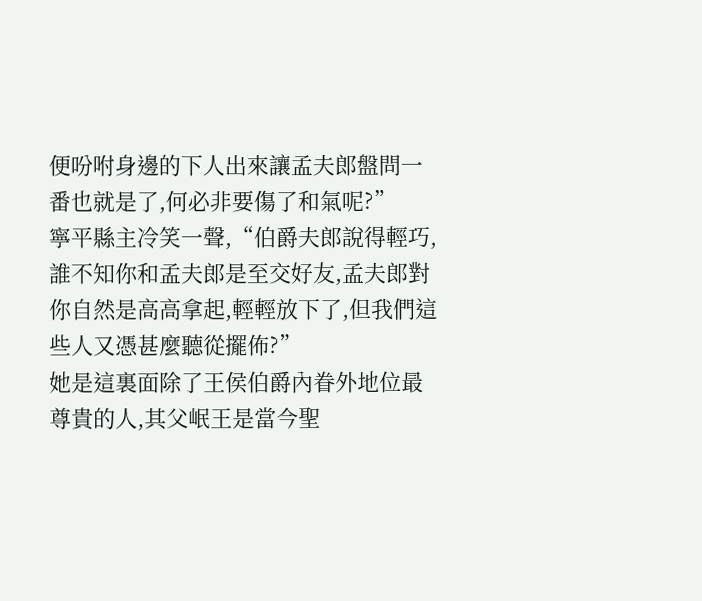便吩咐身邊的下人出來讓孟夫郎盤問一番也就是了,何必非要傷了和氣呢?”
寧平縣主冷笑一聲,“伯爵夫郎說得輕巧,誰不知你和孟夫郎是至交好友,孟夫郎對你自然是高高拿起,輕輕放下了,但我們這些人又憑甚麼聽從擺佈?”
她是這裏面除了王侯伯爵內眷外地位最尊貴的人,其父岷王是當今聖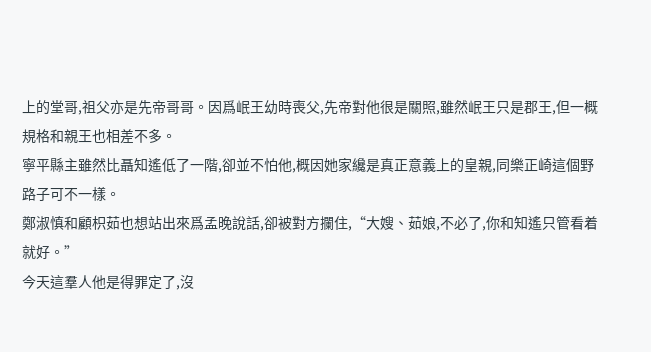上的堂哥,祖父亦是先帝哥哥。因爲岷王幼時喪父,先帝對他很是關照,雖然岷王只是郡王,但一概規格和親王也相差不多。
寧平縣主雖然比聶知遙低了一階,卻並不怕他,概因她家纔是真正意義上的皇親,同樂正崎這個野路子可不一樣。
鄭淑慎和顧枳茹也想站出來爲孟晚說話,卻被對方攔住,“大嫂、茹娘,不必了,你和知遙只管看着就好。”
今天這羣人他是得罪定了,沒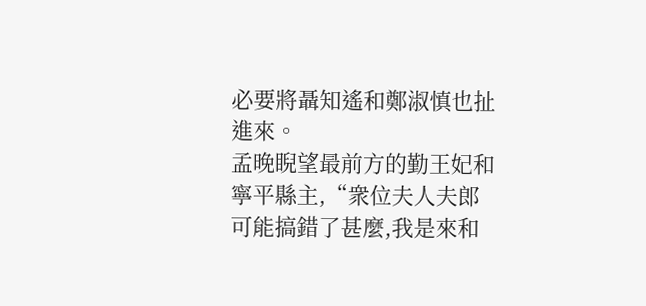必要將聶知遙和鄭淑慎也扯進來。
孟晚睨望最前方的勤王妃和寧平縣主,“衆位夫人夫郎可能搞錯了甚麼,我是來和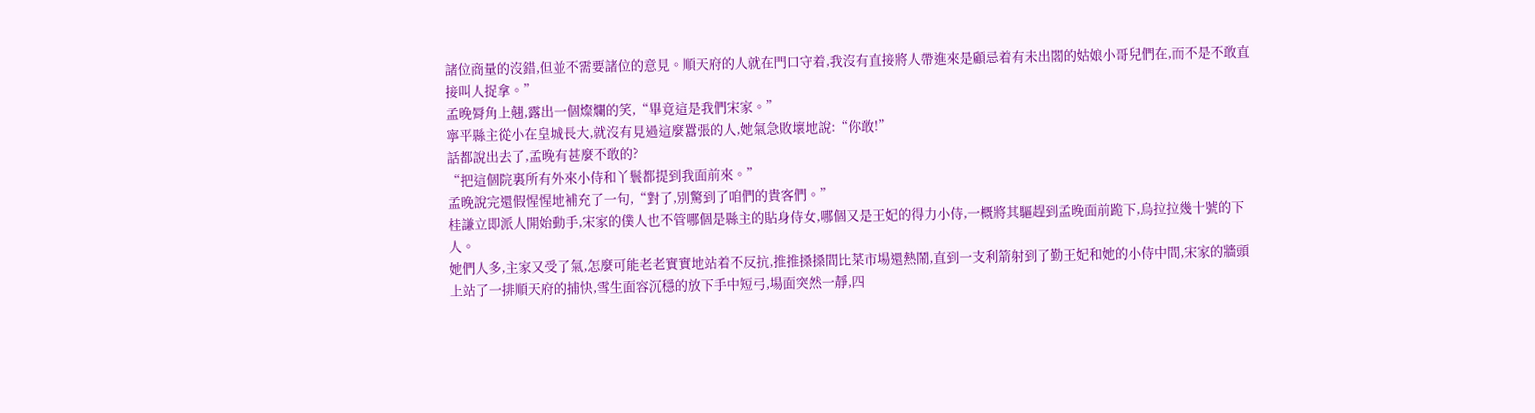諸位商量的沒錯,但並不需要諸位的意見。順天府的人就在門口守着,我沒有直接將人帶進來是顧忌着有未出閣的姑娘小哥兒們在,而不是不敢直接叫人捉拿。”
孟晚脣角上翹,露出一個燦爛的笑,“畢竟這是我們宋家。”
寧平縣主從小在皇城長大,就沒有見過這麼囂張的人,她氣急敗壞地說:“你敢!”
話都說出去了,孟晚有甚麼不敢的?
“把這個院裏所有外來小侍和丫鬟都提到我面前來。”
孟晚說完還假惺惺地補充了一句,“對了,別驚到了咱們的貴客們。”
桂謙立即派人開始動手,宋家的僕人也不管哪個是縣主的貼身侍女,哪個又是王妃的得力小侍,一概將其驅趕到孟晚面前跪下,烏拉拉幾十號的下人。
她們人多,主家又受了氣,怎麼可能老老實實地站着不反抗,推推搡搡間比菜市場還熱鬧,直到一支利箭射到了勤王妃和她的小侍中間,宋家的牆頭上站了一排順天府的捕快,雪生面容沉穩的放下手中短弓,場面突然一靜,四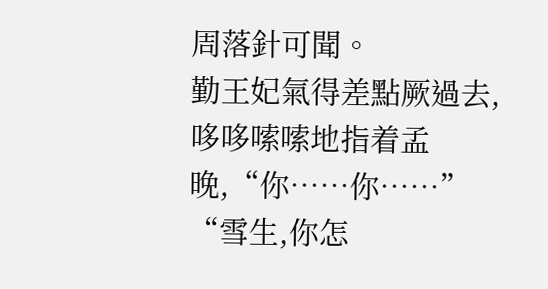周落針可聞。
勤王妃氣得差點厥過去,哆哆嗦嗦地指着孟晚,“你……你……”
“雪生,你怎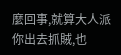麼回事,就算大人派你出去抓賊,也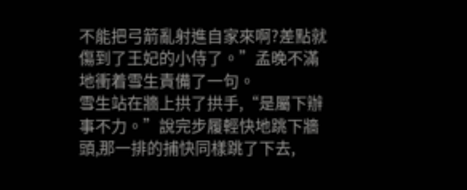不能把弓箭亂射進自家來啊?差點就傷到了王妃的小侍了。”孟晚不滿地衝着雪生責備了一句。
雪生站在牆上拱了拱手,“是屬下辦事不力。”說完步履輕快地跳下牆頭,那一排的捕快同樣跳了下去,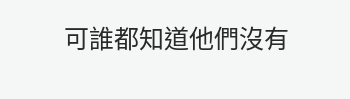可誰都知道他們沒有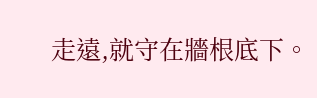走遠,就守在牆根底下。